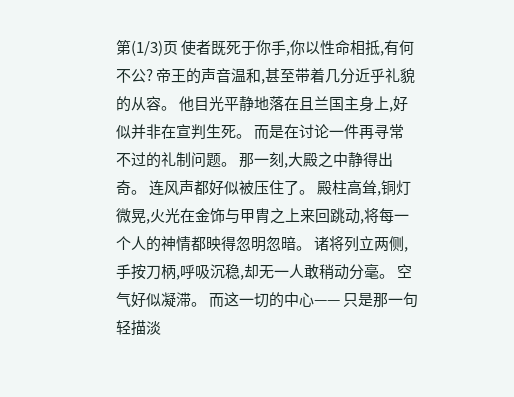第(1/3)页 使者既死于你手,你以性命相抵,有何不公? 帝王的声音温和,甚至带着几分近乎礼貌的从容。 他目光平静地落在且兰国主身上,好似并非在宣判生死。 而是在讨论一件再寻常不过的礼制问题。 那一刻,大殿之中静得出奇。 连风声都好似被压住了。 殿柱高耸,铜灯微晃,火光在金饰与甲胄之上来回跳动,将每一个人的神情都映得忽明忽暗。 诸将列立两侧,手按刀柄,呼吸沉稳,却无一人敢稍动分毫。 空气好似凝滞。 而这一切的中心—— 只是那一句轻描淡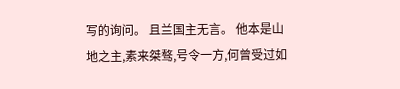写的询问。 且兰国主无言。 他本是山地之主,素来桀骜,号令一方,何曾受过如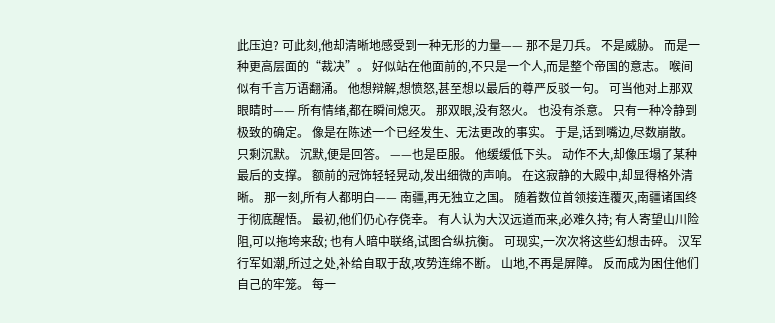此压迫? 可此刻,他却清晰地感受到一种无形的力量—— 那不是刀兵。 不是威胁。 而是一种更高层面的“裁决”。 好似站在他面前的,不只是一个人,而是整个帝国的意志。 喉间似有千言万语翻涌。 他想辩解,想愤怒,甚至想以最后的尊严反驳一句。 可当他对上那双眼睛时—— 所有情绪,都在瞬间熄灭。 那双眼,没有怒火。 也没有杀意。 只有一种冷静到极致的确定。 像是在陈述一个已经发生、无法更改的事实。 于是,话到嘴边,尽数崩散。 只剩沉默。 沉默,便是回答。 ——也是臣服。 他缓缓低下头。 动作不大,却像压塌了某种最后的支撑。 额前的冠饰轻轻晃动,发出细微的声响。 在这寂静的大殿中,却显得格外清晰。 那一刻,所有人都明白—— 南疆,再无独立之国。 随着数位首领接连覆灭,南疆诸国终于彻底醒悟。 最初,他们仍心存侥幸。 有人认为大汉远道而来,必难久持; 有人寄望山川险阻,可以拖垮来敌; 也有人暗中联络,试图合纵抗衡。 可现实,一次次将这些幻想击碎。 汉军行军如潮,所过之处,补给自取于敌,攻势连绵不断。 山地,不再是屏障。 反而成为困住他们自己的牢笼。 每一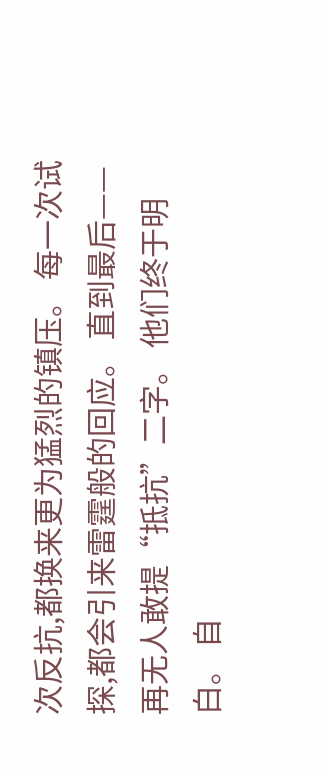次反抗,都换来更为猛烈的镇压。 每一次试探,都会引来雷霆般的回应。 直到最后—— 再无人敢提“抵抗”二字。 他们终于明白。 自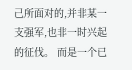己所面对的,并非某一支强军,也非一时兴起的征伐。 而是一个已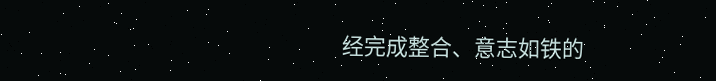经完成整合、意志如铁的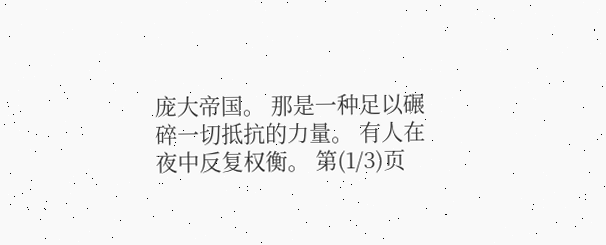庞大帝国。 那是一种足以碾碎一切抵抗的力量。 有人在夜中反复权衡。 第(1/3)页